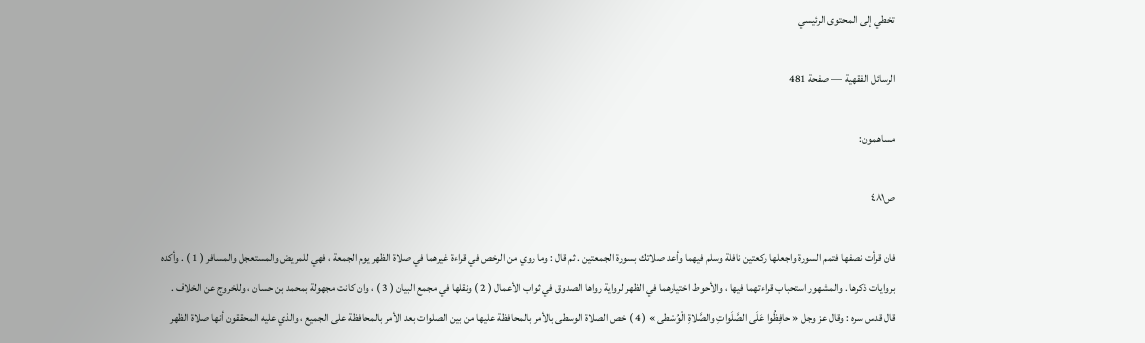تخطي إلى المحتوى الرئيسي

الرسائل الفقهية — صفحة 481

مساهمون:

ص٤٨١

فان قرأت نصفها فتمم السورة واجعلها ركعتين نافلة وسلم فيهما وأعد صلاتك بسورة الجمعتين . ثم قال : وما روي من الرخص في قراءة غيرهما في صلاة الظهر يوم الجمعة ، فهي للمريض والمستعجل والمسافر ( 1 ) . وأكده بروايات ذكرها . والمشهور استحباب قراءتهما فيها ، والأحوط اختيارهما في الظهر لرواية رواها الصدوق في ثواب الأعمال ( 2 ) ونقلها في مجمع البيان ( 3 ) ، وان كانت مجهولة بمحمد بن حسان ، وللخروج عن الخلاف . قال قدس سره : وقال عز وجل « حافِظُوا عَلَى الصَّلَواتِ والصَّلاةِ الْوُسْطى » ( 4 ) خص الصلاة الوسطى بالأمر بالمحافظة عليها من بين الصلوات بعد الأمر بالمحافظة على الجميع ، والذي عليه المحققون أنها صلاة الظهر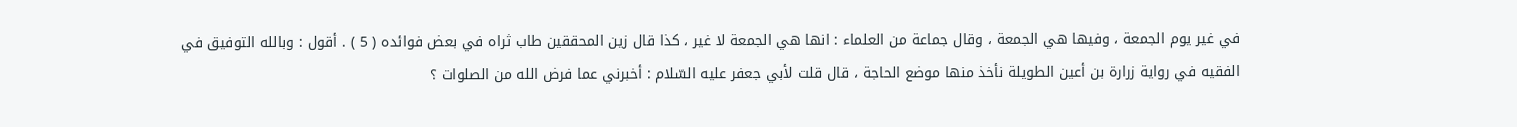في غير يوم الجمعة ، وفيها هي الجمعة ، وقال جماعة من العلماء : انها هي الجمعة لا غير ، كذا قال زين المحققين طاب ثراه في بعض فوائده ( 5 ) . أقول : وبالله التوفيق في الفقيه في رواية زرارة بن أعين الطويلة نأخذ منها موضع الحاجة ، قال قلت لأبي جعفر عليه السّلام : أخبرني عما فرض الله من الصلوات ؟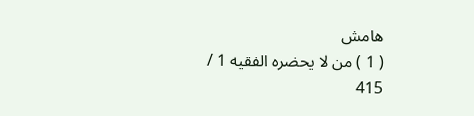هامش
( 1 ) من لا يحضره الفقيه 1 / 415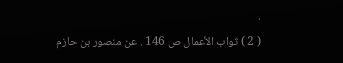.
( 2 ) ثواب الأعمال ص 146 . عن منصور بن حازم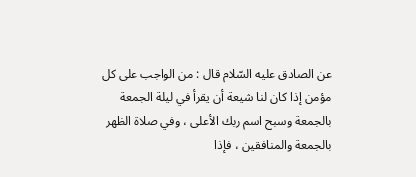عن الصادق عليه السّلام قال : من الواجب على كل مؤمن إذا كان لنا شيعة أن يقرأ في ليلة الجمعة بالجمعة وسبح اسم ربك الأعلى ، وفي صلاة الظهر بالجمعة والمنافقين ، فإذا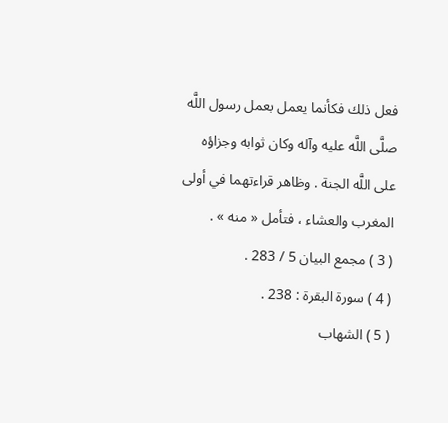فعل ذلك فكأنما يعمل بعمل رسول اللَّه صلَّى اللَّه عليه وآله وكان ثوابه وجزاؤه على اللَّه الجنة . وظاهر قراءتهما في أولى المغرب والعشاء ، فتأمل « منه » .
( 3 ) مجمع البيان 5 / 283 .
( 4 ) سورة البقرة : 238 .
( 5 ) الشهاب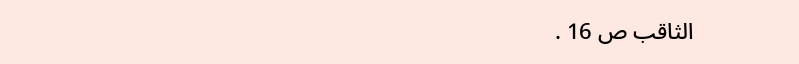الثاقب ص 16 .